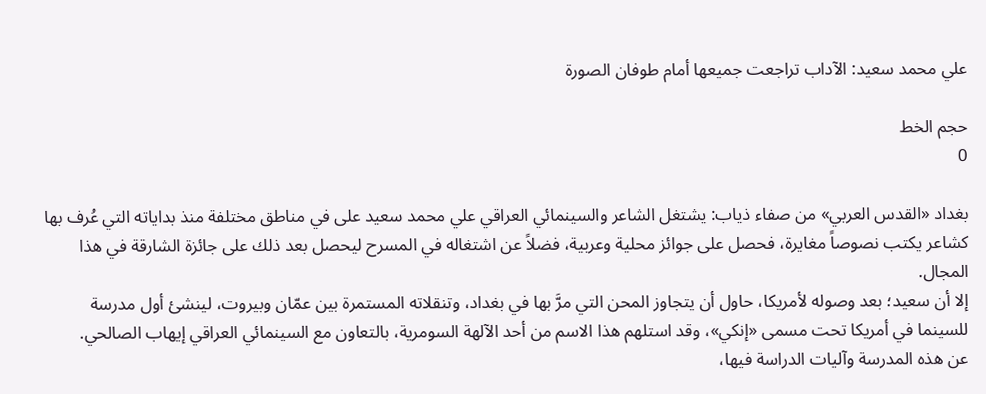علي محمد سعيد: الآداب تراجعت جميعها أمام طوفان الصورة

حجم الخط
0

بغداد «القدس العربي» من صفاء ذياب: يشتغل الشاعر والسينمائي العراقي علي محمد سعيد على في مناطق مختلفة منذ بداياته التي عُرف بها كشاعر يكتب نصوصاً مغايرة، فحصل على جوائز محلية وعربية، فضلاً عن اشتغاله في المسرح ليحصل بعد ذلك على جائزة الشارقة في هذا المجال.
إلا أن سعيد؛ بعد وصوله لأمريكا، حاول أن يتجاوز المحن التي مرَّ بها في بغداد، وتنقلاته المستمرة بين عمّان وبيروت، لينشئ أول مدرسة للسينما في أمريكا تحت مسمى «إنكي»، وقد استلهم هذا الاسم من أحد الآلهة السومرية، بالتعاون مع السينمائي العراقي إيهاب الصالحي.
عن هذه المدرسة وآليات الدراسة فيها،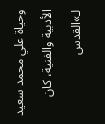وحياة علي محمد سعيد الأدبية والفنية، كان لـ»القدس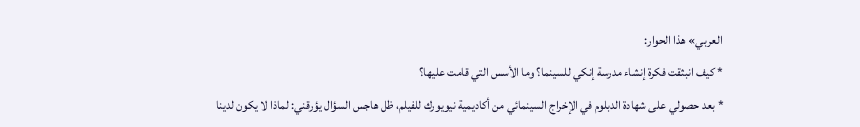العربي» هذا الحوار:
* كيف انبثقت فكرة إنشاء مدرسة إنكي للسينما؟ وما الأسس التي قامت عليها؟
* بعد حصولي على شهادة الدبلوم في الإخراج السينمائي من أكاديمية نيويورك للفيلم، ظل هاجس السؤال يؤرقني: لماذا لا يكون لدينا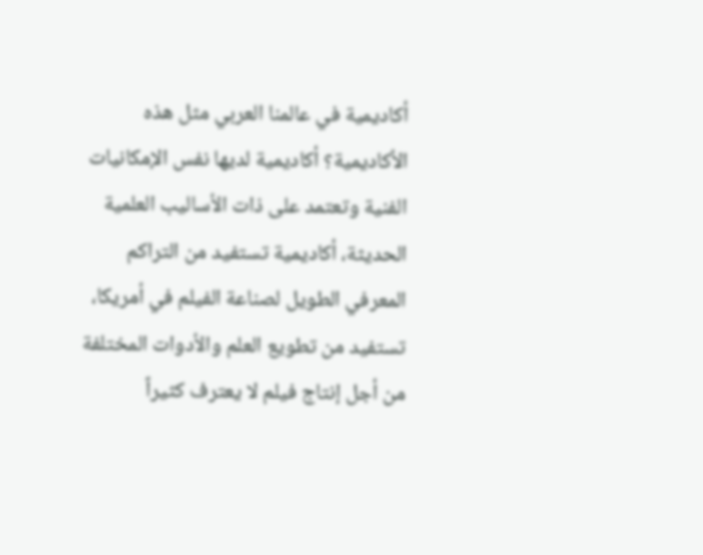أكاديمية في عالمنا العربي مثل هذه الأكاديمية؟ أكاديمية لديها نفس الإمكانيات الفنية وتعتمد على ذات الأساليب العلمية الحديثة، أكاديمية تستفيد من التراكم المعرفي الطويل لصناعة الفيلم في أمريكا، تستفيد من تطويع العلم والأدوات المختلفة من أجل إنتاج فيلم لا يعترف كثيراً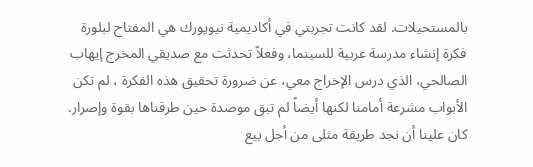بالمستحيلات. لقد كانت تجربتي في أكاديمية نيويورك هي المفتاح لبلورة فكرة إنشاء مدرسة عربية للسينما، وفعلاً تحدثت مع صديقي المخرج إيهاب الصالحي، الذي درس الإخراج معي، عن ضرورة تحقيق هذه الفكرة ، لم تكن الأبواب مشرعة أمامنا لكنها أيضاً لم تبق موصدة حين طرقناها بقوة وإصرار. كان علينا أن نجد طريقة مثلى من أجل بيع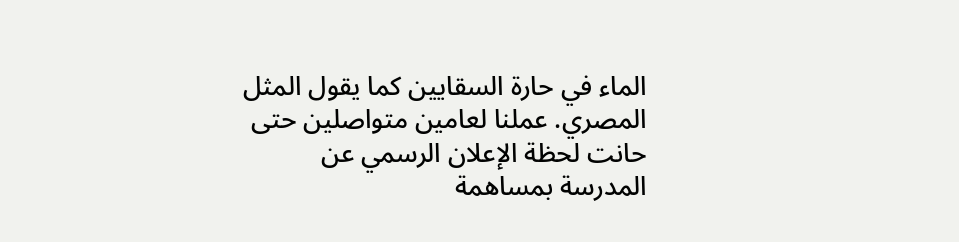الماء في حارة السقايين كما يقول المثل المصري. عملنا لعامين متواصلين حتى حانت لحظة الإعلان الرسمي عن المدرسة بمساهمة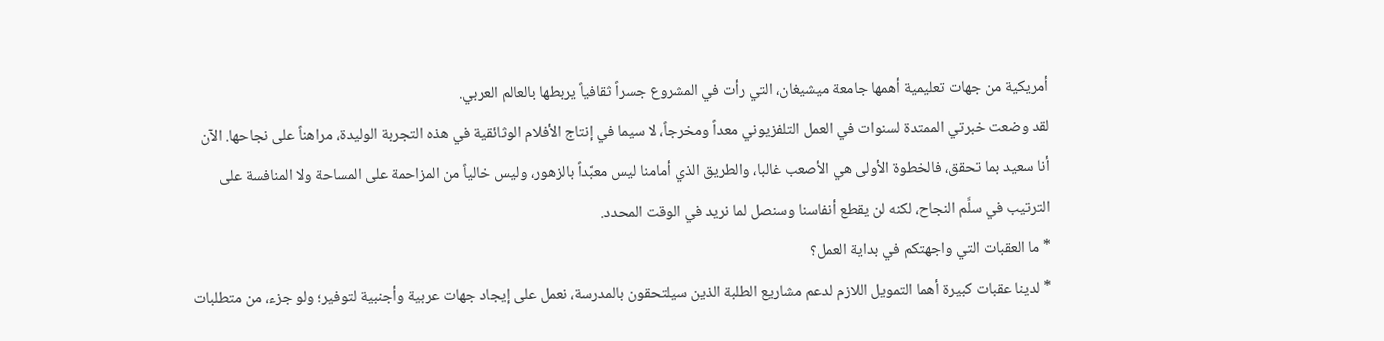أمريكية من جهات تعليمية أهمها جامعة ميشيغان، التي رأت في المشروع جسراً ثقافياً يربطها بالعالم العربي.
لقد وضعت خبرتي الممتدة لسنوات في العمل التلفزيوني معداً ومخرجاً، لا سيما في إنتاج الأفلام الوثائقية في هذه التجربة الوليدة، مراهناً على نجاحها. الآن أنا سعيد بما تحقق، فالخطوة الأولى هي الأصعب غالبا، والطريق الذي أمامنا ليس معبَّداً بالزهور، وليس خالياً من المزاحمة على المساحة ولا المنافسة على الترتيب في سلَّم النجاح، لكنه لن يقطع أنفاسنا وسنصل لما نريد في الوقت المحدد.
* ما العقبات التي واجهتكم في بداية العمل؟
* لدينا عقبات كبيرة أهما التمويل اللازم لدعم مشاريع الطلبة الذين سيلتحقون بالمدرسة، نعمل على إيجاد جهات عربية وأجنبية لتوفير؛ ولو جزء، من متطلبات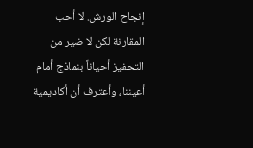إنجاح الورش. لا أحب المقارنة لكن لا ضير من التحفيز أحياناً بنماذج أمام أعيننا، وأعترف أن أكاديمية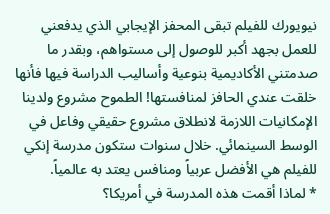نيويورك للفيلم تبقى المحفز الإيجابي الذي يدفعني للعمل بجهد أكبر للوصول إلى مستواهم، وبقدر ما صدمتني الأكاديمية بنوعية وأساليب الدراسة فيها فأنها خلقت عندي الحافز لمنافستها! الطموح مشروع ولدينا الإمكانيات اللازمة لانطلاق مشروع حقيقي وفاعل في الوسط السينمائي. خلال سنوات ستكون مدرسة إنكي للفيلم هي الأفضل عربياً ومنافس يعتد به عالمياً.
* لماذا أقمت هذه المدرسة في أمريكا؟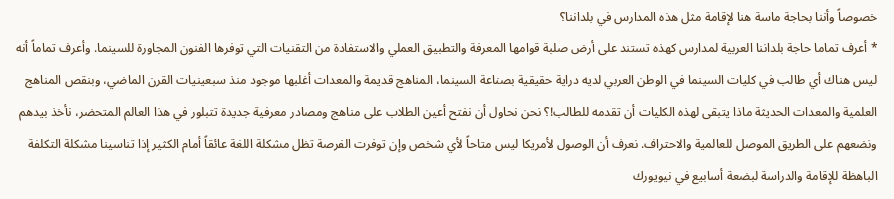خصوصاً وأننا بحاجة ماسة هنا لإقامة مثل هذه المدارس في بلداننا؟
* أعرف تماما حاجة بلداننا العربية لمدارس كهذه تستند على أرض صلبة قوامها المعرفة والتطبيق العملي والاستفادة من التقنيات التي توفرها الفنون المجاورة للسينما. وأعرف تماماً أنه ليس هناك أي طالب في كليات السينما في الوطن العربي لديه دراية حقيقية بصناعة السينما، المناهج قديمة والمعدات أغلبها موجود منذ سبعينيات القرن الماضي، وبنقص المناهج العلمية والمعدات الحديثة ماذا يتبقى لهذه الكليات أن تقدمه للطالب!؟ نحن نحاول أن نفتح أعين الطلاب على مناهج ومصادر معرفية جديدة تتبلور في هذا العالم المتحضر، نأخذ بيدهم ونضعهم على الطريق الموصل للعالمية والاحتراف. نعرف أن الوصول لأمريكا ليس متاحاً لأي شخص وإن توفرت الفرصة تظل مشكلة اللغة عائقاً أمام الكثير إذا تناسينا مشكلة التكلفة الباهظة للإقامة والدراسة لبضعة أسابيع في نيويورك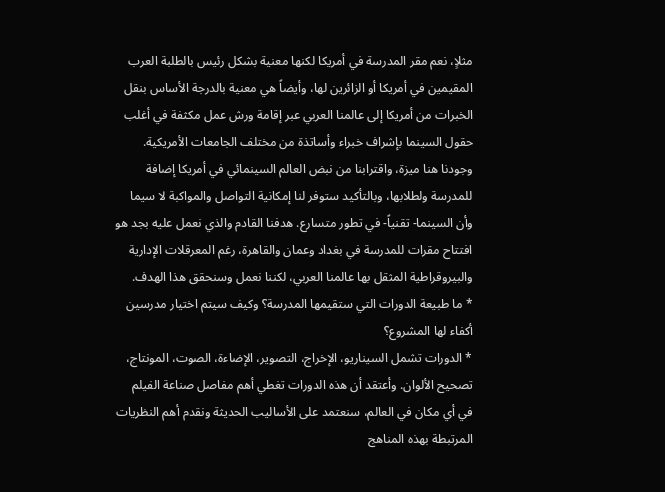مثلاٍ، نعم مقر المدرسة في أمريكا لكنها معنية بشكل رئيس بالطلبة العرب المقيمين في أمريكا أو الزائرين لها، وأيضاً هي معنية بالدرجة الأساس بنقل الخبرات من أمريكا إلى عالمنا العربي عبر إقامة ورش عمل مكثفة في أغلب حقول السينما بإشراف خبراء وأساتذة من مختلف الجامعات الأمريكية. وجودنا هنا ميزة، واقترابنا من نبض العالم السينمائي في أمريكا إضافة للمدرسة ولطلابها، وبالتأكيد ستوفر لنا إمكانية التواصل والمواكبة لا سيما وأن السينما- تقنياً- في تطور متسارع. هدفنا القادم والذي نعمل عليه بجد هو افتتاح مقرات للمدرسة في بغداد وعمان والقاهرة، رغم المعرقلات الإدارية والبيروقراطية المثقل بها عالمنا العربي، لكننا نعمل وسنحقق هذا الهدف.
* ما طبيعة الدورات التي ستقيمها المدرسة؟ وكيف سيتم اختيار مدرسين أكفاء لها المشروع؟
* الدورات تشمل السيناريو، الإخراج، التصوير، الإضاءة، الصوت، المونتاج، تصحيح الألوان. وأعتقد أن هذه الدورات تغطي أهم مفاصل صناعة الفيلم في أي مكان في العالم، سنعتمد على الأساليب الحديثة ونقدم أهم النظريات المرتبطة بهذه المناهج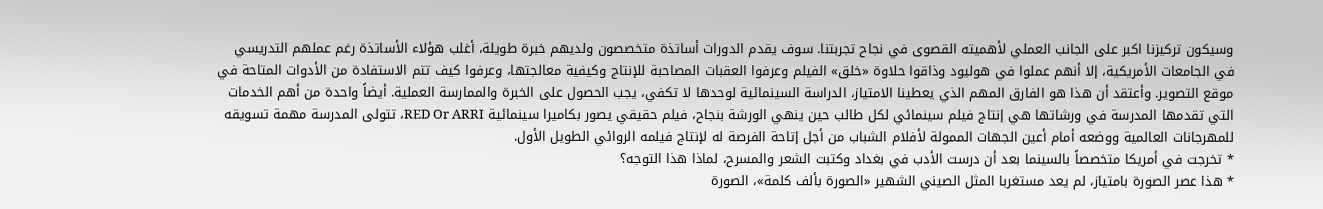وسيكون تركيزنا اكبر على الجانب العملي لأهميته القصوى في نجاح تجربتنا. سوف يقدم الدورات أساتذة متخصصون ولديهم خبرة طويلة، أغلب هؤلاء الأساتذة رغم عملهم التدريسي في الجامعات الأمريكية، إلا أنهم عملوا في هوليود وذاقوا حلاوة «خلق» الفيلم وعرفوا العقبات المصاحبة للإنتاج وكيفية معالجتها، وعرفوا كيف تتم الاستفادة من الأدوات المتاحة في موقع التصوير. وأعتقد أن هذا هو الفارق المهم الذي يعطينا الامتياز، الدراسة السينمائية لوحدها لا تكفي، يجب الحصول على الخبرة والممارسة العملية. أيضاً واحدة من أهم الخدمات التي تقدمها المدرسة في ورشاتها هي إنتاج فيلم سينمائي لكل طالب حين ينهي الورشة بنجاح، فيلم حقيقي يصور بكاميرا سينمائية RED Or ARRI، تتولى المدرسة مهمة تسويقه للمهرجانات العالمية ووضعه أمام أعين الجهات الممولة لأفلام الشباب من أجل إتاحة الفرصة له لإنتاج فيلمه الروائي الطويل الأول.
* تخرجت في أمريكا متخصصاً بالسينما بعد أن درست الأدب في بغداد وكتبت الشعر والمسرح، لماذا هذا التوجه؟
* هذا عصر الصورة بامتياز، لم يعد مستغربا المثل الصيني الشهير «الصورة بألف كلمة»، الصورة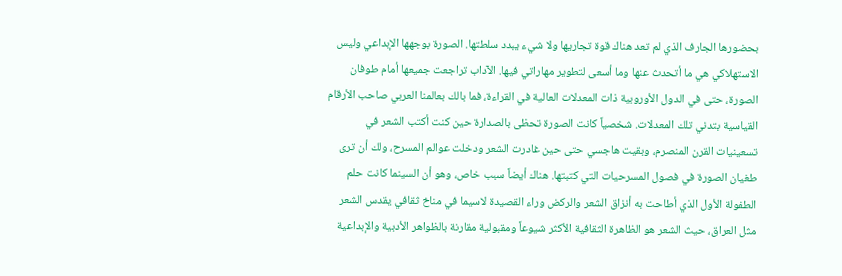بحضورها الجارف الذي لم تعد هناك قوة تجاريها ولا شيء يبدد سلطتها. الصورة بوجهها الإبداعي وليس الاستهلاكي هي ما أتحدث عنها وما أسعى لتطوير مهاراتي فيها. الآداب تراجعت جميعها أمام طوفان الصورة، حتى في الدول الأوروبية ذات المعدلات العالية في القراءة، فما بالك بعالمنا العربي صاحب الأرقام القياسية بتدني تلك المعدلات. شخصياً كانت الصورة تحظى بالصدارة حين كنت أكتب الشعر في تسعينيات القرن المنصرم، وبقيت هاجسي حتى حين غادرت الشعر ودخلت عوالم المسرح، ولك أن ترى طغيان الصورة في فصول المسرحيات التي كتبتها. هناك أيضاً سبب خاص، وهو أن السينما كانت حلم الطفولة الأول الذي أطاحت به أنزاق الشعر والركض وراء القصيدة لاسيما في مناخ ثقافي يقدس الشعر مثل العراق، حيث الشعر هو الظاهرة الثقافية الأكثر شيوعاً ومقبولية مقارنة بالظواهر الأدبية والإبداعية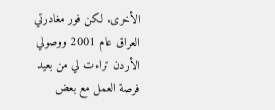الأخرى. لكن فور مغادرتي العراق عام 2001 ووصولي الأردن تراءت لي من بعيد فرصة العمل مع بعض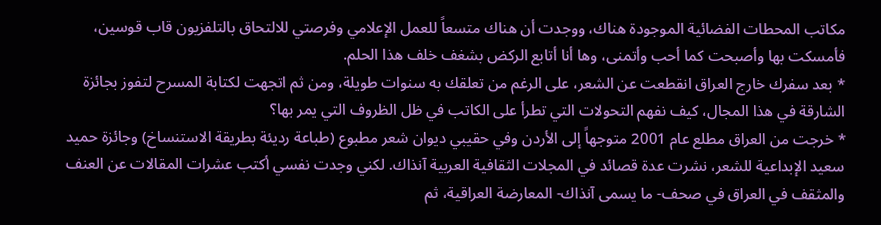مكاتب المحطات الفضائية الموجودة هناك، ووجدت أن هناك متسعاً للعمل الإعلامي وفرصتي للالتحاق بالتلفزيون قاب قوسين، فأمسكت بها وأصبحت كما أحب وأتمنى، وها أنا أتابع الركض بشغف خلف هذا الحلم.
* بعد سفرك خارج العراق انقطعت عن الشعر، على الرغم من تعلقك به سنوات طويلة، ومن ثم اتجهت لكتابة المسرح لتفوز بجائزة الشارقة في هذا المجال، كيف نفهم التحولات التي تطرأ على الكاتب في ظل الظروف التي يمر بها؟
* خرجت من العراق مطلع عام 2001 متوجهاً إلى الأردن وفي حقيبي ديوان شعر مطبوع (طباعة رديئة بطريقة الاستنساخ) وجائزة حميد سعيد الإبداعية للشعر، نشرت عدة قصائد في المجلات الثقافية العربية آنذاك. لكني وجدت نفسي أكتب عشرات المقالات عن العنف والمثقف في العراق في صحف- ما يسمى آنذاك- المعارضة العراقية، ثم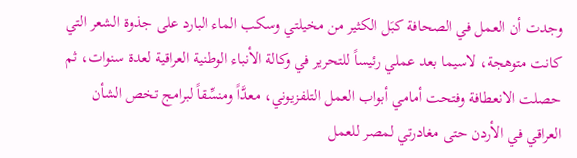وجدت أن العمل في الصحافة كبَل الكثير من مخيلتي وسكب الماء البارد على جذوة الشعر التي كانت متوهجة، لاسيما بعد عملي رئيساً للتحرير في وكالة الأنباء الوطنية العراقية لعدة سنوات، ثم حصلت الانعطافة وفتحت أمامي أبواب العمل التلفزيوني، معدَّاً ومنسِّقاً لبرامج تخص الشأن العراقي في الأردن حتى مغادرتي لمصر للعمل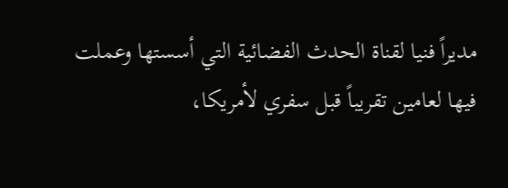مديراً فنيا لقناة الحدث الفضائية التي أسستها وعملت فيها لعامين تقريباً قبل سفري لأمريكا،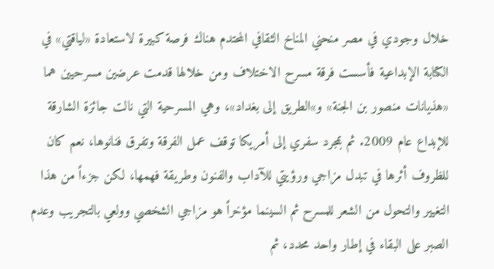خلال وجودي في مصر منحني المناخ الثقافي المحتدم هناك فرصة كبيرة لاستعادة «لياقتي» في الكتابة الإبداعية فأسست فرقة مسرح الاختلاف ومن خلالها قدمت عرضين مسرحيين هما «هذيانات منصور بن الجنة» و»الطريق إلى بغداد»، وهي المسرحية التي نالت جائزة الشارقة للإبداع عام 2009. ثم بمجرد سفري إلى أمريكا توقف عمل الفرقة وتفرق فنانوها، نعم كان للظروف أثرها في تبدل مزاجي ورؤيتي للآداب والفنون وطريقة فهمها، لكن جزءاً من هذا التغيير والتحول من الشعر للمسرح ثم السينما مؤخراً هو مزاجي الشخصي وولعي بالتجريب وعدم الصبر على البقاء في إطار واحد محدد، ثم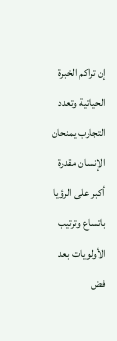إن تراكم الخبرة الحياتية وتعدد التجارب يمنحان الإنسان مقدرة أكبر على الرؤيا باتساع وترتيب الأولويات بعد فض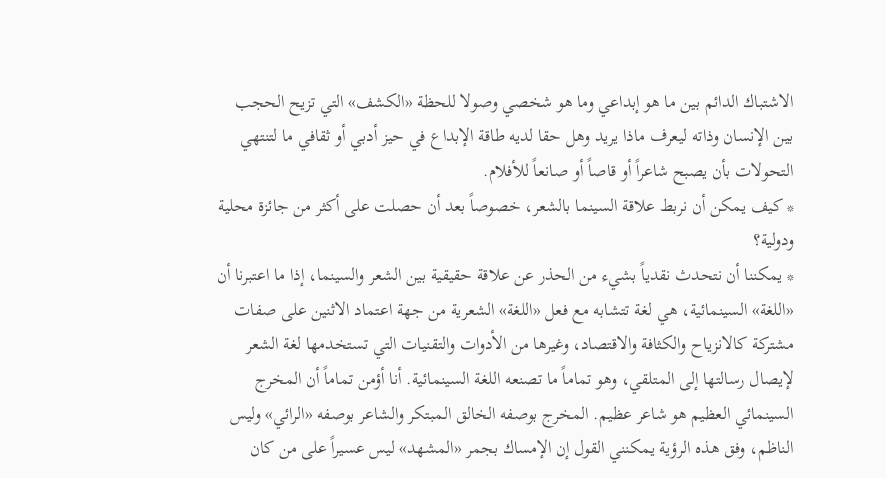الاشتباك الدائم بين ما هو إبداعي وما هو شخصي وصولا للحظة «الكشف» التي تزيح الحجب بين الإنسان وذاته ليعرف ماذا يريد وهل حقا لديه طاقة الإبداع في حيز أدبي أو ثقافي ما لتنتهي التحولات بأن يصبح شاعراً أو قاصاً أو صانعاً للأفلام.
* كيف يمكن أن نربط علاقة السينما بالشعر، خصوصاً بعد أن حصلت على أكثر من جائزة محلية ودولية؟
* يمكننا أن نتحدث نقدياً بشيء من الحذر عن علاقة حقيقية بين الشعر والسينما، إذا ما اعتبرنا أن «اللغة» السينمائية، هي لغة تتشابه مع فعل «اللغة» الشعرية من جهة اعتماد الاثنين على صفات مشتركة كالانزياح والكثافة والاقتصاد، وغيرها من الأدوات والتقنيات التي تستخدمها لغة الشعر لإيصال رسالتها إلى المتلقي، وهو تماماً ما تصنعه اللغة السينمائية. أنا أؤمن تماماً أن المخرج السينمائي العظيم هو شاعر عظيم. المخرج بوصفه الخالق المبتكر والشاعر بوصفه «الرائي» وليس الناظم، وفق هذه الرؤية يمكنني القول إن الإمساك بجمر «المشهد» ليس عسيراً على من كان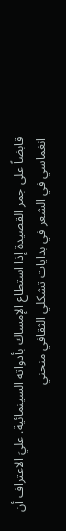قابضاً على جمر القصيدة إذا استطاع الإمساك بأدواته السينمائية. عليَ الاعتراف أن انغماسي في الشعر في بدايات تشكلي الثقافي منحني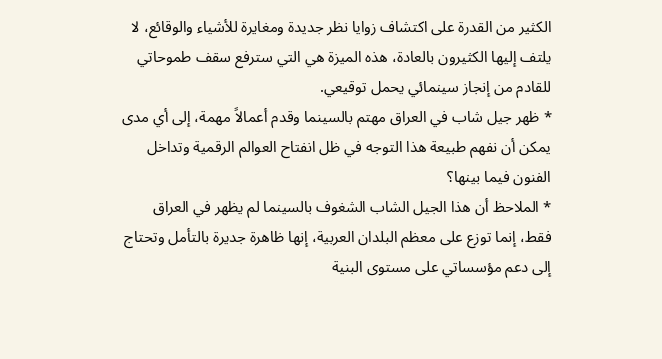الكثير من القدرة على اكتشاف زوايا نظر جديدة ومغايرة للأشياء والوقائع، لا يلتف إليها الكثيرون بالعادة، هذه الميزة هي التي سترفع سقف طموحاتي للقادم من إنجاز سينمائي يحمل توقيعي.
* ظهر جيل شاب في العراق مهتم بالسينما وقدم أعمالاً مهمة، إلى أي مدى يمكن أن نفهم طبيعة هذا التوجه في ظل انفتاح العوالم الرقمية وتداخل الفنون فيما بينها؟
* الملاحظ أن هذا الجيل الشاب الشغوف بالسينما لم يظهر في العراق فقط، إنما توزع على معظم البلدان العربية، إنها ظاهرة جديرة بالتأمل وتحتاج إلى دعم مؤسساتي على مستوى البنية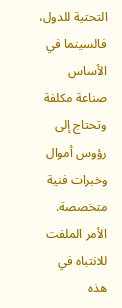التحتية للدول، فالسينما في الأساس صناعة مكلفة وتحتاج إلى رؤوس أموال وخبرات فنية متخصصة. الأمر الملفت للانتباه في هذه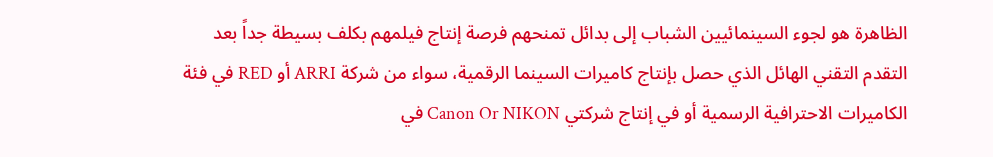الظاهرة هو لجوء السينمائيين الشباب إلى بدائل تمنحهم فرصة إنتاج فيلمهم بكلف بسيطة جداً بعد التقدم التقني الهائل الذي حصل بإنتاج كاميرات السينما الرقمية، سواء من شركة ARRI أو RED في فئة الكاميرات الاحترافية الرسمية أو في إنتاج شركتي Canon Or NIKON في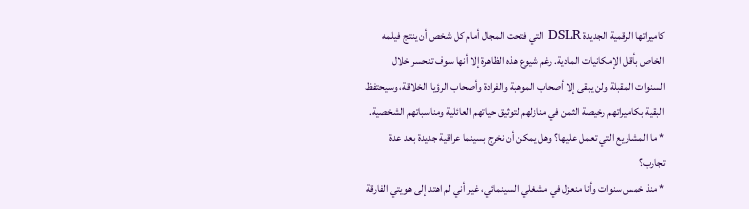كاميراتها الرقمية الجديدة DSLR التي فتحت المجال أمام كل شخص أن ينتج فيلمه الخاص بأقل الإمكانيات المادية. رغم شيوع هذه الظاهرة إلا أنها سوف تنحسر خلال السنوات المقبلة ولن يبقى إلا أصحاب الموهبة والفرادة وأصحاب الرؤيا الخلاقة، وسيحتفظ البقية بكاميراتهم رخيصة الثمن في منازلهم لتوثيق حياتهم العائلية ومناسباتهم الشخصية.
* ما المشاريع التي تعمل عليها؟ وهل يمكن أن نخرج بسينما عراقية جديدة بعد عدة تجارب؟
* منذ خمس سنوات وأنا منعزل في مشغلي السينمائي، غير أني لم اهتد إلى هويتي الفارقة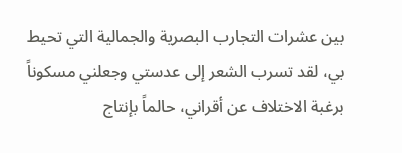بين عشرات التجارب البصرية والجمالية التي تحيط بي، لقد تسرب الشعر إلى عدستي وجعلني مسكوناً برغبة الاختلاف عن أقراني، حالماً بإنتاج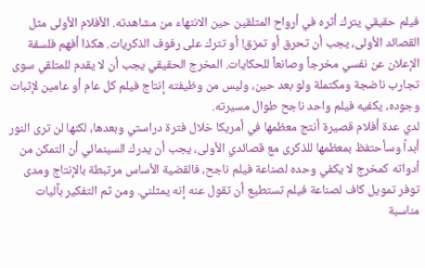فيلم حقيقي يترك أثره في أرواح المتلقين حين الانتهاء من مشاهدته. الأفلام الأولى مثل القصائد الأولى، يجب أن تحرق أو تمزق! أو تترك على رفوف الذكريات. هكذا أفهم فلسفة الإعلان عن نفسي مخرجاً وصانعاً للحكايات. المخرج الحقيقي يجب أن لا يقدم للمتلقي سوى تجارب ناضجة ومكتملة ولو بعد حين، وليس من وظيفته إنتاج فيلم كل عام أو عامين لإثبات وجوده، يكفيه فيلم واحد ناجح طوال مسيرته.
لدي عدة أفلام قصيرة أنتج معظمها في أمريكا خلال فترة دراستي وبعدها، لكنها لن ترى النور أبداً وسأحتفظ بمعظمها للذكرى مع قصائدي الأولى، يجب أن يدرك السينمائي أن التمكن من أدواته كمخرج لا يكفي وحده لصناعة فيلم ناجح، فالقضية الأساس مرتبطة بالإنتاج ومدى توفر تمويل كاف لصناعة فيلم تستطيع أن تقول عنه إنه يمثلني. ومن ثم التفكير بآليات مناسبة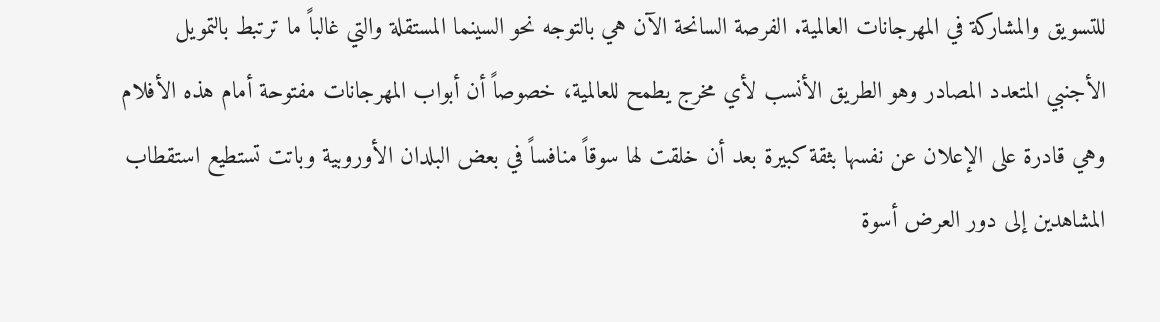للتسويق والمشاركة في المهرجانات العالمية. الفرصة السانحة الآن هي بالتوجه نحو السينما المستقلة والتي غالباً ما ترتبط بالتمويل الأجنبي المتعدد المصادر وهو الطريق الأنسب لأي مخرج يطمح للعالمية، خصوصاً أن أبواب المهرجانات مفتوحة أمام هذه الأفلام وهي قادرة على الإعلان عن نفسها بثقة كبيرة بعد أن خلقت لها سوقاً منافساً في بعض البلدان الأوروبية وباتت تستطيع استقطاب المشاهدين إلى دور العرض أسوة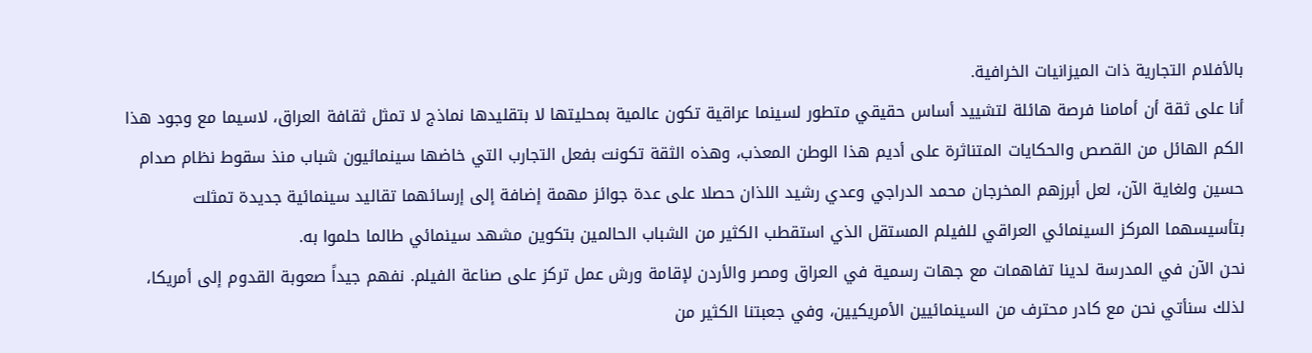بالأفلام التجارية ذات الميزانيات الخرافية.
أنا على ثقة أن أمامنا فرصة هائلة لتشييد أساس حقيقي متطور لسينما عراقية تكون عالمية بمحليتها لا بتقليدها نماذج لا تمثل ثقافة العراق، لاسيما مع وجود هذا الكم الهائل من القصص والحكايات المتناثرة على أديم هذا الوطن المعذب، وهذه الثقة تكونت بفعل التجارب التي خاضها سينمائيون شباب منذ سقوط نظام صدام حسين ولغاية الآن، لعل أبرزهم المخرجان محمد الدراجي وعدي رشيد اللذان حصلا على عدة جوائز مهمة إضافة إلى إرسائهما تقاليد سينمائية جديدة تمثلت بتأسيسهما المركز السينمائي العراقي للفيلم المستقل الذي استقطب الكثير من الشباب الحالمين بتكوين مشهد سينمائي طالما حلموا به.
نحن الآن في المدرسة لدينا تفاهمات مع جهات رسمية في العراق ومصر والأردن لإقامة ورش عمل تركز على صناعة الفيلم. نفهم جيداً صعوبة القدوم إلى أمريكا، لذلك سنأتي نحن مع كادر محترف من السينمائيين الأمريكيين، وفي جعبتنا الكثير من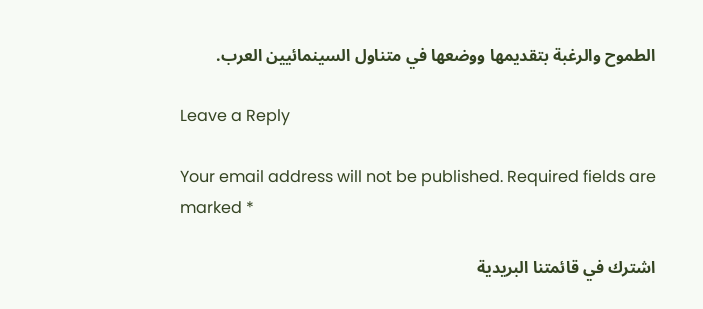الطموح والرغبة بتقديمها ووضعها في متناول السينمائيين العرب.

Leave a Reply

Your email address will not be published. Required fields are marked *

اشترك في قائمتنا البريدية